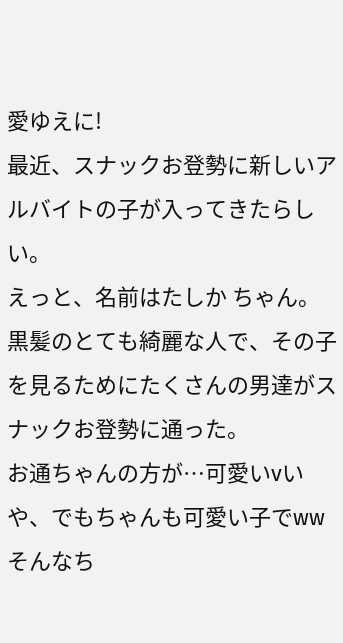愛ゆえに!
最近、スナックお登勢に新しいアルバイトの子が入ってきたらしい。
えっと、名前はたしか ちゃん。
黒髪のとても綺麗な人で、その子を見るためにたくさんの男達がスナックお登勢に通った。
お通ちゃんの方が…可愛いvいや、でもちゃんも可愛い子でww
そんなち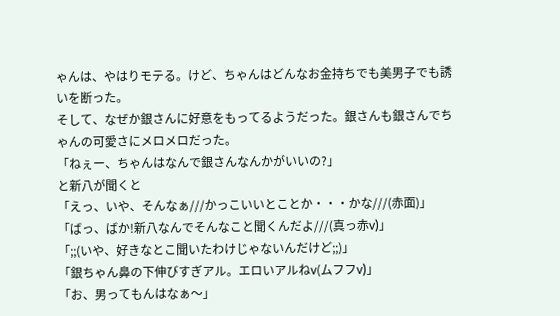ゃんは、やはりモテる。けど、ちゃんはどんなお金持ちでも美男子でも誘いを断った。
そして、なぜか銀さんに好意をもってるようだった。銀さんも銀さんでちゃんの可愛さにメロメロだった。
「ねぇー、ちゃんはなんで銀さんなんかがいいの?」
と新八が聞くと
「えっ、いや、そんなぁ///かっこいいとことか・・・かな///(赤面)」
「ばっ、ばか!新八なんでそんなこと聞くんだよ///(真っ赤v)」
「;;(いや、好きなとこ聞いたわけじゃないんだけど;;)」
「銀ちゃん鼻の下伸びすぎアル。エロいアルねv(ムフフv)」
「お、男ってもんはなぁ〜」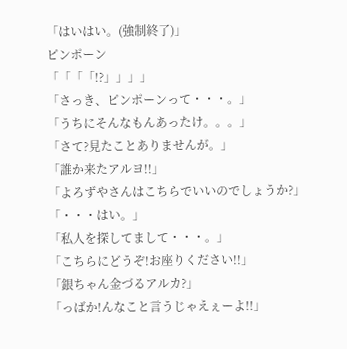「はいはい。(強制終了)」
ピンポーン
「「「「!?」」」」
「さっき、ピンポーンって・・・。」
「うちにそんなもんあったけ。。。」
「さて?見たことありませんが。」
「誰か来たアルヨ!!」
「よろずやさんはこちらでいいのでしょうか?」
「・・・はい。」
「私人を探してまして・・・。」
「こちらにどうぞ!お座りください!!」
「銀ちゃん金づるアルカ?」
「っばか!んなこと言うじゃえぇーよ!!」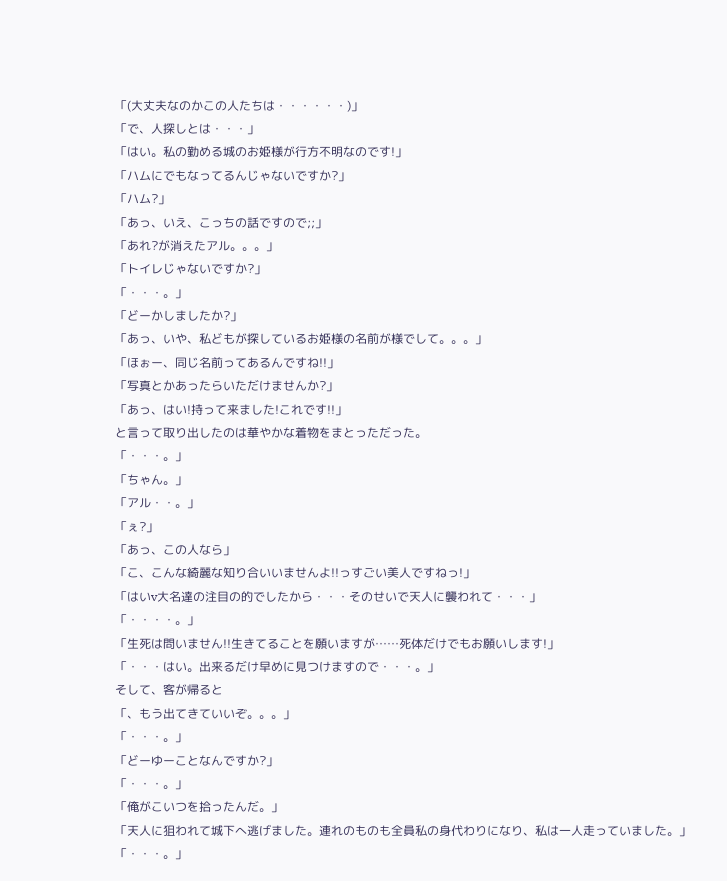「(大丈夫なのかこの人たちは・・・・・・)」
「で、人探しとは・・・」
「はい。私の勤める城のお姫様が行方不明なのです!」
「ハムにでもなってるんじゃないですか?」
「ハム?」
「あっ、いえ、こっちの話ですので;;」
「あれ?が消えたアル。。。」
「トイレじゃないですか?」
「・・・。」
「どーかしましたか?」
「あっ、いや、私どもが探しているお姫様の名前が様でして。。。」
「ほぉー、同じ名前ってあるんですね!!」
「写真とかあったらいただけませんか?」
「あっ、はい!持って来ました!これです!!」
と言って取り出したのは華やかな着物をまとっただった。
「・・・。」
「ちゃん。」
「アル・・。」
「ぇ?」
「あっ、この人なら」
「こ、こんな綺麗な知り合いいませんよ!!っすごい美人ですねっ!」
「はいv大名達の注目の的でしたから・・・そのせいで天人に襲われて・・・」
「・・・・。」
「生死は問いません!!生きてることを願いますが……死体だけでもお願いします!」
「・・・はい。出来るだけ早めに見つけますので・・・。」
そして、客が帰ると
「、もう出てきていいぞ。。。」
「・・・。」
「どーゆーことなんですか?」
「・・・。」
「俺がこいつを拾ったんだ。」
「天人に狙われて城下へ逃げました。連れのものも全員私の身代わりになり、私は一人走っていました。」
「・・・。」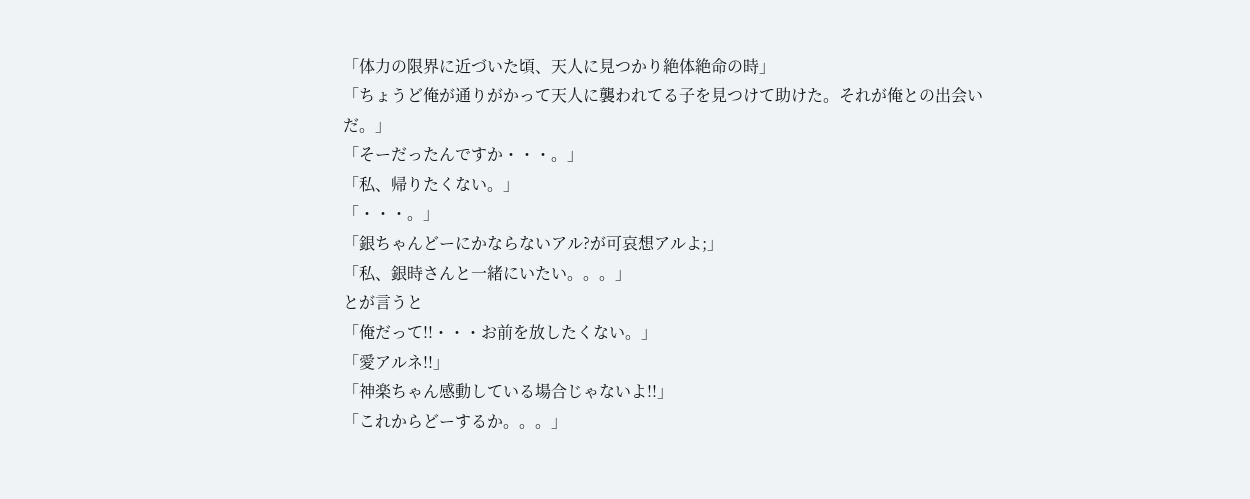「体力の限界に近づいた頃、天人に見つかり絶体絶命の時」
「ちょうど俺が通りがかって天人に襲われてる子を見つけて助けた。それが俺との出会いだ。」
「そーだったんですか・・・。」
「私、帰りたくない。」
「・・・。」
「銀ちゃんどーにかならないアル?が可哀想アルよ;」
「私、銀時さんと一緒にいたい。。。」
とが言うと
「俺だって!!・・・お前を放したくない。」
「愛アルネ!!」
「神楽ちゃん感動している場合じゃないよ!!」
「これからどーするか。。。」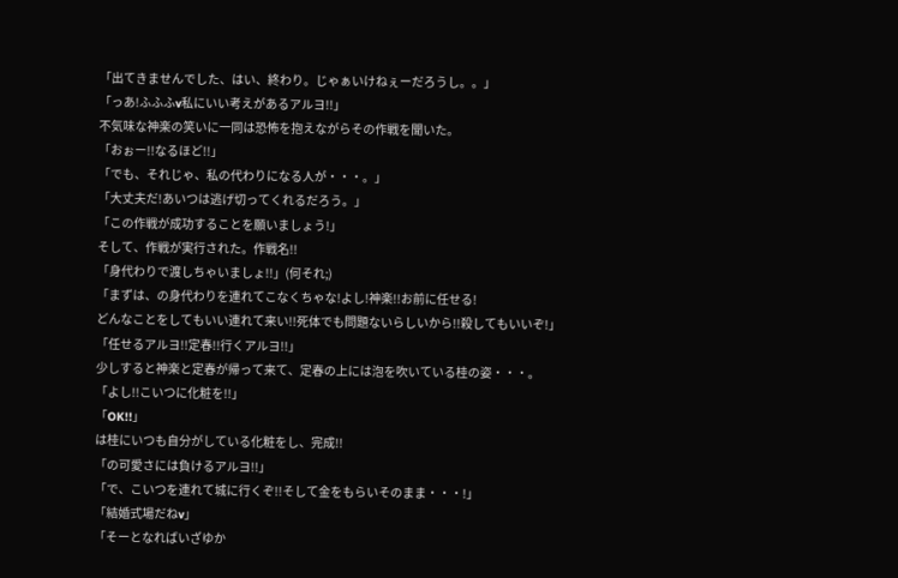「出てきませんでした、はい、終わり。じゃぁいけねぇーだろうし。。」
「っあ!ふふふv私にいい考えがあるアルヨ!!」
不気味な神楽の笑いに一同は恐怖を抱えながらその作戦を聞いた。
「おぉー!!なるほど!!」
「でも、それじゃ、私の代わりになる人が・・・。」
「大丈夫だ!あいつは逃げ切ってくれるだろう。」
「この作戦が成功することを願いましょう!」
そして、作戦が実行された。作戦名!!
「身代わりで渡しちゃいましょ!!」(何それ;)
「まずは、の身代わりを連れてこなくちゃな!よし!神楽!!お前に任せる!
どんなことをしてもいい連れて来い!!死体でも問題ないらしいから!!殺してもいいぞ!」
「任せるアルヨ!!定春!!行くアルヨ!!」
少しすると神楽と定春が帰って来て、定春の上には泡を吹いている桂の姿・・・。
「よし!!こいつに化粧を!!」
「OK!!」
は桂にいつも自分がしている化粧をし、完成!!
「の可愛さには負けるアルヨ!!」
「で、こいつを連れて城に行くぞ!!そして金をもらいそのまま・・・!」
「結婚式場だねv」
「そーとなればいざゆか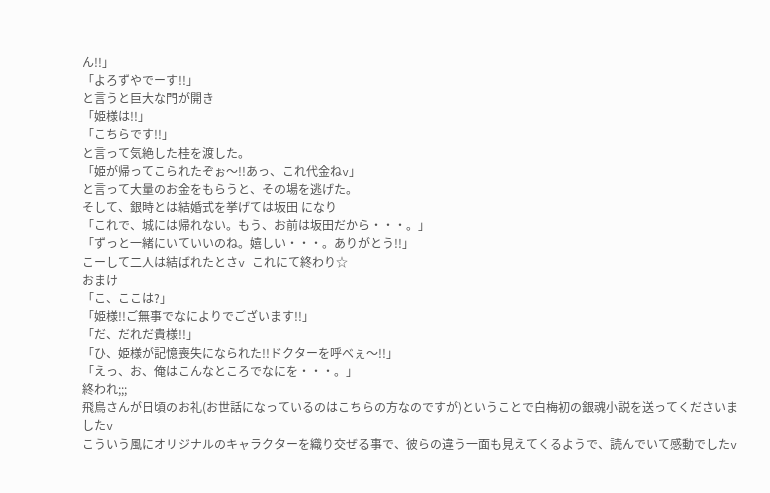ん!!」
「よろずやでーす!!」
と言うと巨大な門が開き
「姫様は!!」
「こちらです!!」
と言って気絶した桂を渡した。
「姫が帰ってこられたぞぉ〜!!あっ、これ代金ねv」
と言って大量のお金をもらうと、その場を逃げた。
そして、銀時とは結婚式を挙げては坂田 になり
「これで、城には帰れない。もう、お前は坂田だから・・・。」
「ずっと一緒にいていいのね。嬉しい・・・。ありがとう!!」
こーして二人は結ばれたとさv これにて終わり☆
おまけ
「こ、ここは?」
「姫様!!ご無事でなによりでございます!!」
「だ、だれだ貴様!!」
「ひ、姫様が記憶喪失になられた!!ドクターを呼べぇ〜!!」
「えっ、お、俺はこんなところでなにを・・・。」
終われ;;;
飛鳥さんが日頃のお礼(お世話になっているのはこちらの方なのですが)ということで白梅初の銀魂小説を送ってくださいましたv
こういう風にオリジナルのキャラクターを織り交ぜる事で、彼らの違う一面も見えてくるようで、読んでいて感動でしたv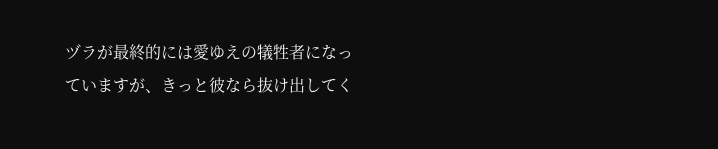ヅラが最終的には愛ゆえの犠牲者になっていますが、きっと彼なら抜け出してく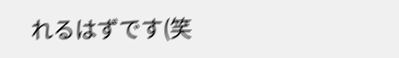れるはずです(笑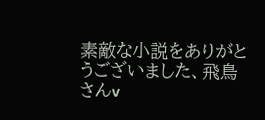素敵な小説をありがとうございました、飛鳥さんv